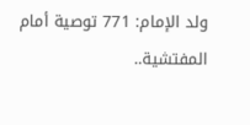ولد الإمام: 771 توصية أمام المفتشية..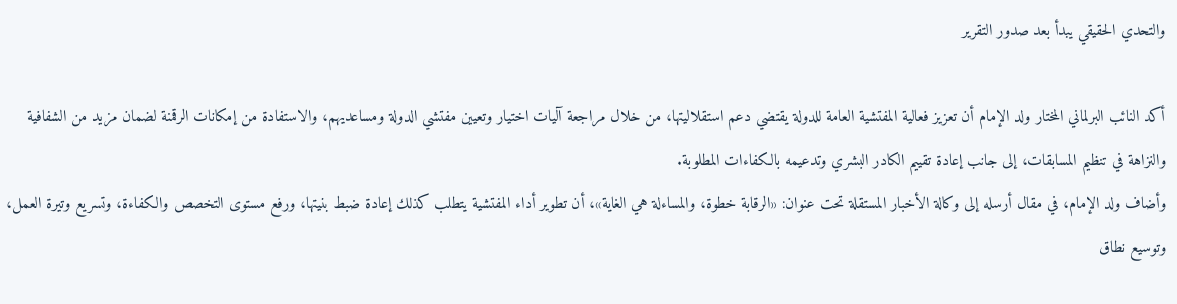والتحدي الحقيقي يبدأ بعد صدور التقرير

أكد النائب البرلماني المختار ولد الإمام أن تعزيز فعالية المفتشية العامة للدولة يقتضي دعم استقلاليتها، من خلال مراجعة آليات اختيار وتعيين مفتشي الدولة ومساعديهم، والاستفادة من إمكانات الرقمنة لضمان مزيد من الشفافية والنزاهة في تنظيم المسابقات، إلى جانب إعادة تقييم الكادر البشري وتدعيمه بالكفاءات المطلوبة.
وأضاف ولد الإمام، في مقال أرسله إلى وكالة الأخبار المستقلة تحت عنوان: «الرقابة خطوة، والمساءلة هي الغاية»، أن تطوير أداء المفتشية يتطلب كذلك إعادة ضبط بنيتها، ورفع مستوى التخصص والكفاءة، وتسريع وتيرة العمل، وتوسيع نطاق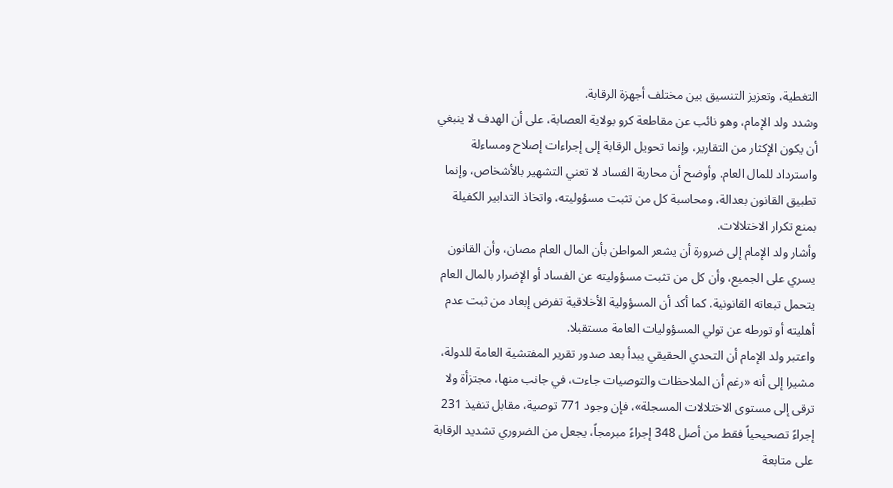التغطية، وتعزيز التنسيق بين مختلف أجهزة الرقابة.
وشدد ولد الإمام، وهو نائب عن مقاطعة كرو بولاية العصابة، على أن الهدف لا ينبغي أن يكون الإكثار من التقارير، وإنما تحويل الرقابة إلى إجراءات إصلاح ومساءلة واسترداد للمال العام. وأوضح أن محاربة الفساد لا تعني التشهير بالأشخاص، وإنما تطبيق القانون بعدالة، ومحاسبة كل من تثبت مسؤوليته، واتخاذ التدابير الكفيلة بمنع تكرار الاختلالات.
وأشار ولد الإمام إلى ضرورة أن يشعر المواطن بأن المال العام مصان، وأن القانون يسري على الجميع، وأن كل من تثبت مسؤوليته عن الفساد أو الإضرار بالمال العام يتحمل تبعاته القانونية. كما أكد أن المسؤولية الأخلاقية تفرض إبعاد من ثبت عدم أهليته أو تورطه عن تولي المسؤوليات العامة مستقبلا.
واعتبر ولد الإمام أن التحدي الحقيقي يبدأ بعد صدور تقرير المفتشية العامة للدولة، مشيرا إلى أنه «رغم أن الملاحظات والتوصيات جاءت، في جانب منها، مجتزأة ولا ترقى إلى مستوى الاختلالات المسجلة»، فإن وجود 771 توصية، مقابل تنفيذ 231 إجراءً تصحيحياً فقط من أصل 348 إجراءً مبرمجاً، يجعل من الضروري تشديد الرقابة على متابعة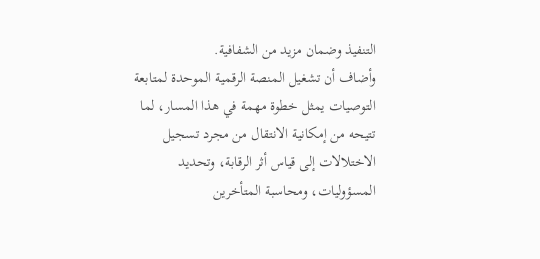التنفيذ وضمان مزيد من الشفافية.
وأضاف أن تشغيل المنصة الرقمية الموحدة لمتابعة التوصيات يمثل خطوة مهمة في هذا المسار، لما تتيحه من إمكانية الانتقال من مجرد تسجيل الاختلالات إلى قياس أثر الرقابة، وتحديد المسؤوليات، ومحاسبة المتأخرين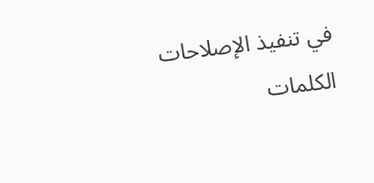في تنفيذ الإصلاحات
الكلمات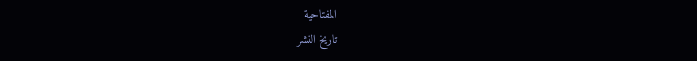المفتاحية
تاريخ النشر